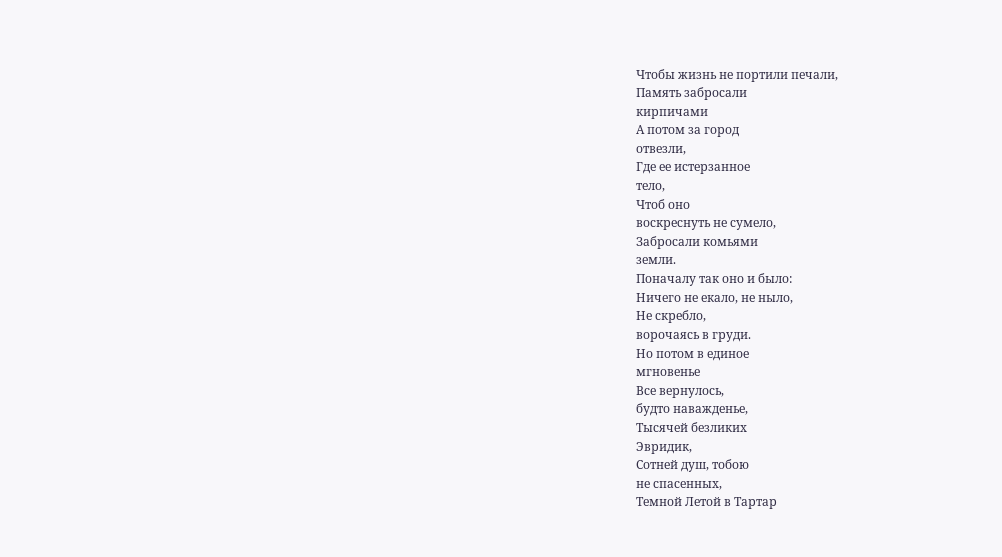Чтобы жизнь не портили печали,
Память забросали
кирпичами
А потом за город
отвезли,
Где ее истерзанное
тело,
Чтоб оно
воскреснуть не сумело,
Забросали комьями
земли.
Поначалу так оно и было:
Ничего не екало, не ныло,
Не скребло,
ворочаясь в груди.
Но потом в единое
мгновенье
Все вернулось,
будто наважденье,
Тысячей безликих
Эвридик,
Сотней душ, тобою
не спасенных,
Темной Летой в Тартар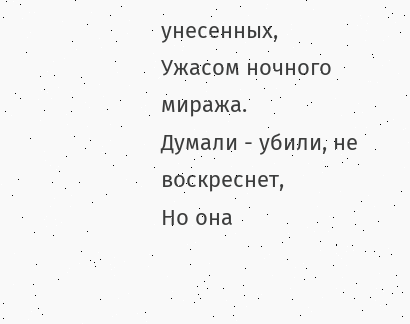унесенных,
Ужасом ночного
миража.
Думали - убили, не воскреснет,
Но она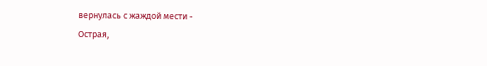вернулась с жаждой мести -
Острая,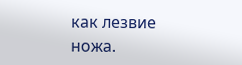как лезвие
ножа.